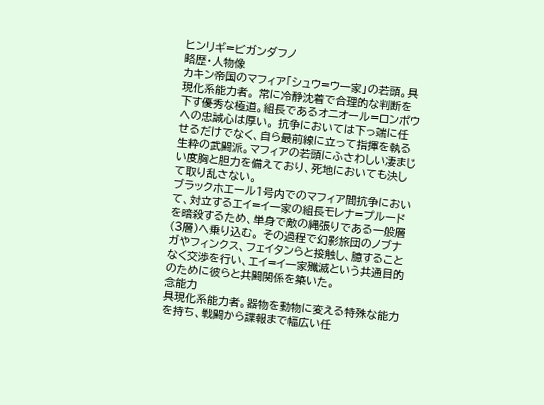ヒンリギ=ビガンダフノ
略歴・人物像
カキン帝国のマフィア「シュウ=ウ一家」の若頭。具現化系能力者。 常に冷静沈着で合理的な判断を下す優秀な極道。組長であるオニオール=ロンポウへの忠誠心は厚い。 抗争においては下っ端に任せるだけでなく、自ら最前線に立って指揮を執る生粋の武闘派。マフィアの若頭にふさわしい凄まじい度胸と胆力を備えており、死地においても決して取り乱さない。
ブラックホエール1号内でのマフィア間抗争において、対立するエイ=イ一家の組長モレナ=プルードを暗殺するため、単身で敵の縄張りである一般層(3層)へ乗り込む。 その過程で幻影旅団のノブナガやフィンクス、フェイタンらと接触し、臆することなく交渉を行い、エイ=イ一家殲滅という共通目的のために彼らと共闘関係を築いた。
念能力
具現化系能力者。器物を動物に変える特殊な能力を持ち、戦闘から諜報まで幅広い任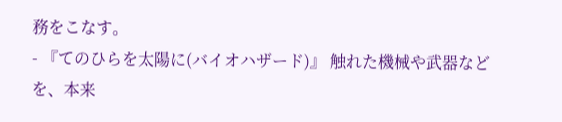務をこなす。
- 『てのひらを太陽に(バイオハザード)』 触れた機械や武器などを、本来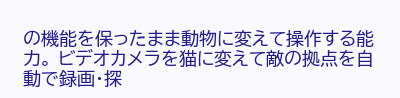の機能を保ったまま動物に変えて操作する能力。 ビデオカメラを猫に変えて敵の拠点を自動で録画・探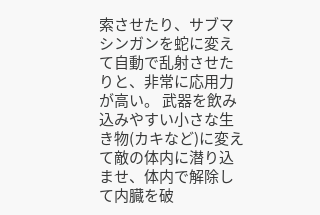索させたり、サブマシンガンを蛇に変えて自動で乱射させたりと、非常に応用力が高い。 武器を飲み込みやすい小さな生き物(カキなど)に変えて敵の体内に潜り込ませ、体内で解除して内臓を破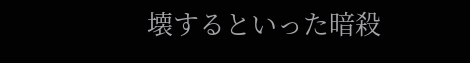壊するといった暗殺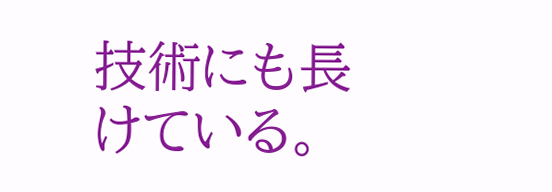技術にも長けている。